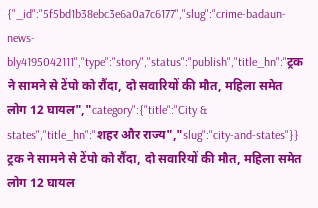{"_id":"5f5bd1b38ebc3e6a0a7c6177","slug":"crime-badaun-news-bly4195042111","type":"story","status":"publish","title_hn":"ट्रक ने सामने से टेंपो को रौंदा, दो सवारियों की मौत, महिला समेत लोग 12 घायल","category":{"title":"City & states","title_hn":"शहर और राज्य","slug":"city-and-states"}}
ट्रक ने सामने से टेंपो को रौंदा, दो सवारियों की मौत, महिला समेत लोग 12 घायल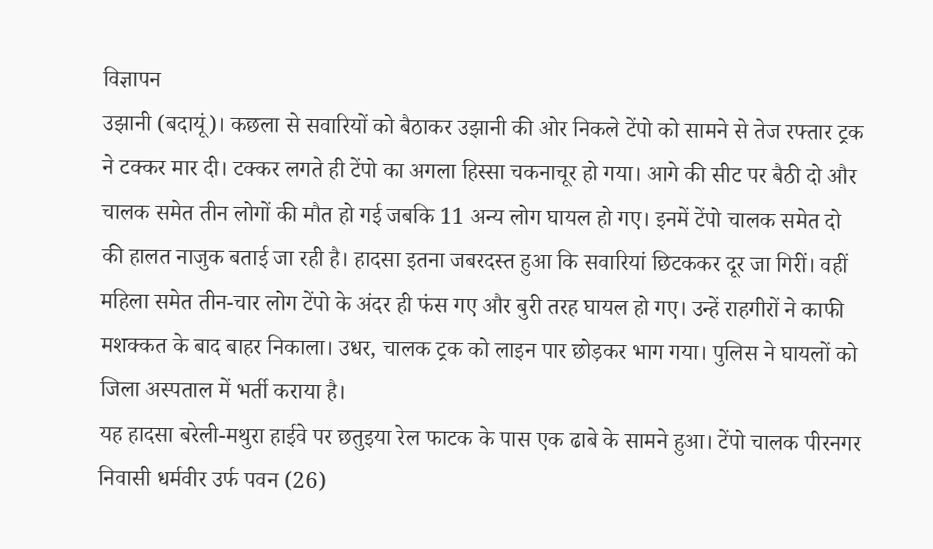विज्ञापन
उझानी (बदायूं)। कछला से सवारियों को बैठाकर उझानी की ओर निकले टेंपो को सामने से तेज रफ्तार ट्रक ने टक्कर मार दी। टक्कर लगते ही टेंपो का अगला हिस्सा चकनाचूर हो गया। आगे की सीट पर बैठी दो और चालक समेत तीन लोगों की मौत हो गई जबकि 11 अन्य लोग घायल हो गए। इनमें टेंपो चालक समेत दो की हालत नाजुक बताई जा रही है। हादसा इतना जबरदस्त हुआ कि सवारियां छिटककर दूर जा गिरीं। वहीं महिला समेत तीन-चार लोग टेंपो के अंदर ही फंस गए और बुरी तरह घायल हो गए। उन्हें राहगीरों ने काफी मशक्कत के बाद बाहर निकाला। उधर, चालक ट्रक को लाइन पार छोड़कर भाग गया। पुलिस ने घायलों को जिला अस्पताल में भर्ती कराया है।
यह हादसा बरेली-मथुरा हाईवे पर छतुइया रेल फाटक के पास एक ढाबे के सामने हुआ। टेंपो चालक पीरनगर निवासी धर्मवीर उर्फ पवन (26)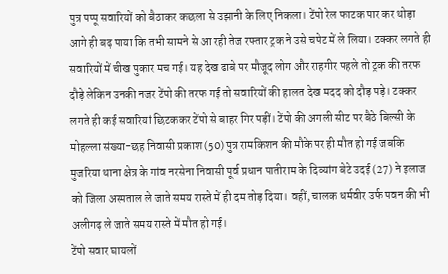पुत्र पप्पू सवारियों को बैठाकर कछला से उझानी के लिए निकला। टेंपो रेल फाटक पार कर थोड़ा आगे ही बढ़ पाया कि तभी सामने से आ रही तेज रफ्तार ट्रक ने उसे चपेट में ले लिया। टक्कर लगते ही सवारियों में चीख पुकार मच गई। यह देख ढाबे पर मौजूद लोग और राहगीर पहले तो ट्रक की तरफ दौड़े लेकिन उनकी नजर टेंपो की तरफ गई तो सवारियों की हालत देख मदद को दौड़ पड़े। टक्कर लगते ही कई सवारियां छिटककर टेंपो से बाहर गिर पड़ीं। टेंपो की अगली सीट पर बैठे बिल्सी के मोहल्ला संख्या-छह निवासी प्रकाश (50) पुत्र रामकिशन की मौके पर ही मौत हो गई जबकि मुजरिया थाना क्षेत्र के गांव नरसेना निवासी पूर्व प्रधान पातीराम के दिव्यांग बेटे उदई (27) ने इलाज को जिला अस्पताल ले जाते समय रास्ते में ही दम तोड़ दिया। वहीं, चालक धर्मवीर उर्फ पवन की भी अलीगढ़ ले जाते समय रास्ते में मौत हो गई।
टेंपो सवार घायलों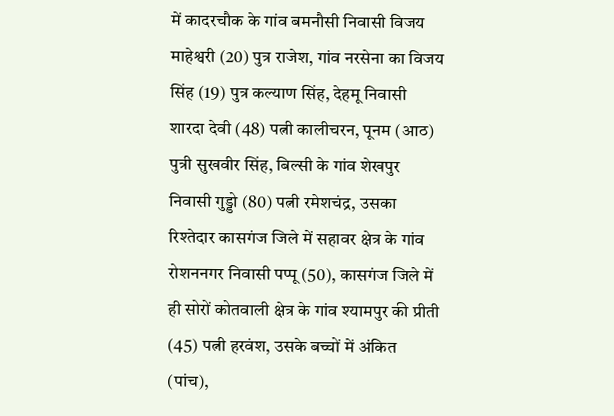में कादरचौक के गांव बमनौसी निवासी विजय माहेश्वरी (20) पुत्र राजेश, गांव नरसेना का विजय सिंह (19) पुत्र कल्याण सिंह, देहमू निवासी शारदा देवी (48) पत्नी कालीचरन, पूनम (आठ) पुत्री सुखवीर सिंह, बिल्सी के गांव शेखपुर निवासी गुड्डो (80) पत्नी रमेशचंद्र, उसका रिश्तेदार कासगंज जिले में सहावर क्षेत्र के गांव रोशननगर निवासी पप्पू (50), कासगंज जिले में ही सोरों कोतवाली क्षेत्र के गांव श्यामपुर की प्रीती (45) पत्नी हरवंश, उसके बच्चों में अंकित (पांच),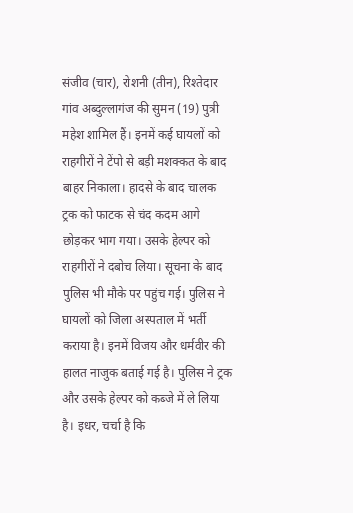संजीव (चार), रोशनी (तीन), रिश्तेदार गांव अब्दुल्लागंज की सुमन (19) पुत्री महेश शामिल हैं। इनमें कई घायलों को राहगीरों ने टेंपो से बड़ी मशक्कत के बाद बाहर निकाला। हादसे के बाद चालक ट्रक को फाटक से चंद कदम आगे छोड़कर भाग गया। उसके हेल्पर को राहगीरों ने दबोच लिया। सूचना के बाद पुलिस भी मौके पर पहुंच गई। पुलिस ने घायलों को जिला अस्पताल में भर्ती कराया है। इनमें विजय और धर्मवीर की हालत नाजुक बताई गई है। पुलिस ने ट्रक और उसके हेल्पर को कब्जे में ले लिया है। इधर, चर्चा है कि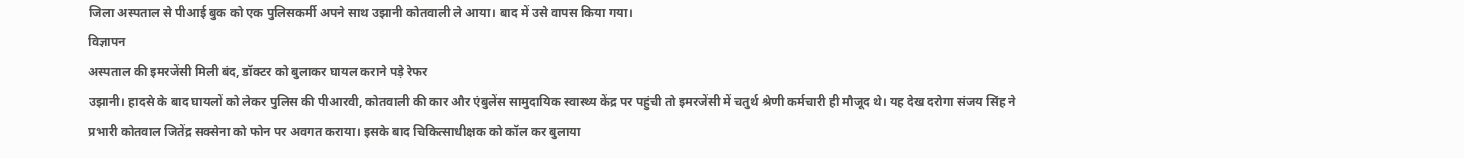जिला अस्पताल से पीआई बुक को एक पुलिसकर्मी अपने साथ उझानी कोतवाली ले आया। बाद में उसे वापस किया गया।
विज्ञापन
अस्पताल की इमरजेंसी मिली बंद, डॉक्टर को बुलाकर घायल कराने पड़े रेफर
उझानी। हादसे के बाद घायलों को लेकर पुलिस की पीआरवी, कोतवाली की कार और एंबुलेंस सामुदायिक स्वास्थ्य केंद्र पर पहुंची तो इमरजेंसी में चतुर्थ श्रेणी कर्मचारी ही मौजूद थे। यह देख दरोगा संजय सिंह ने प्रभारी कोतवाल जितेंद्र सक्सेना को फोन पर अवगत कराया। इसके बाद चिकित्साधीक्षक को कॉल कर बुलाया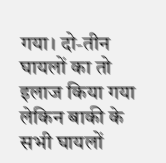गया। दो-तीन घायलों का तो इलाज किया गया लेकिन बाकी के सभी घायलों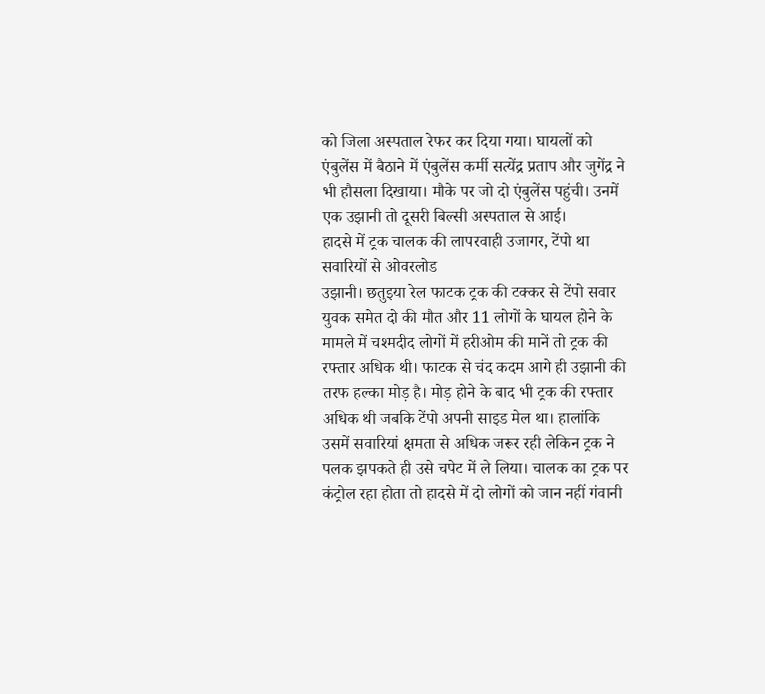को जिला अस्पताल रेफर कर दिया गया। घायलों को एंबुलेंस में बैठाने में एंबुलेंस कर्मी सत्येंद्र प्रताप और जुगेंद्र ने भी हौसला दिखाया। मौके पर जो दो एंबुलेंस पहुंची। उनमें एक उझानी तो दूसरी बिल्सी अस्पताल से आई।
हादसे में ट्रक चालक की लापरवाही उजागर, टेंपो था सवारियों से ओवरलोड
उझानी। छतुइया रेल फाटक ट्रक की टक्कर से टेंपो सवार युवक समेत दो की मौत और 11 लोगों के घायल होने के मामले में चश्मदीद लोगों में हरीओम की मानें तो ट्रक की रफ्तार अधिक थी। फाटक से चंद कदम आगे ही उझानी की तरफ हल्का मोड़ है। मोड़ होने के बाद भी ट्रक की रफ्तार अधिक थी जबकि टेंपो अपनी साइड मेल था। हालांकि उसमें सवारियां क्षमता से अधिक जरूर रही लेकिन ट्रक ने पलक झपकते ही उसे चपेट में ले लिया। चालक का ट्रक पर कंट्रोल रहा होता तो हादसे में दो लोगों को जान नहीं गंवानी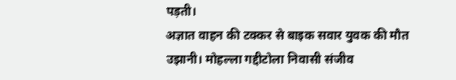पड़ती।
अज्ञात वाहन की टक्कर से बाइक सवार युवक की मौत
उझानी। मोहल्ला गद्दीटोला निवासी संजीव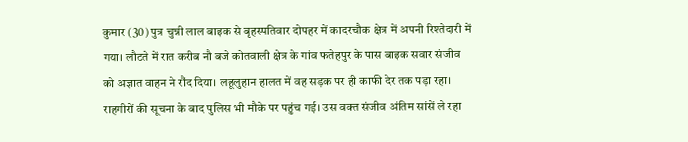कुमार (30) पुत्र चुन्नी लाल बाइक से बृहस्पतिवार दोपहर में कादरचौक क्षेत्र में अपनी रिश्तेदारी में गया। लौटते में रात करीब नौ बजे कोतवाली क्षेत्र के गांव फतेहपुर के पास बाइक सवार संजीव को अज्ञात वाहन ने रौंद दिया। लहूलुहान हालत में वह सड़क पर ही काफी देर तक पड़ा रहा। राहगीरों की सूचना के बाद पुलिस भी मौके पर पहुंच गई। उस वक्त संजीव अंतिम सांसें ले रहा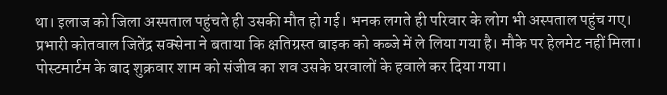था। इलाज को जिला अस्पताल पहुंचते ही उसकी मौत हो गई। भनक लगते ही परिवार के लोग भी अस्पताल पहुंच गए। प्रभारी कोतवाल जितेंद्र सक्सेना ने बताया कि क्षतिग्रस्त बाइक को कब्जे में ले लिया गया है। मौके पर हेलमेट नहीं मिला। पोस्टमार्टम के बाद शुक्रवार शाम को संजीव का शव उसके घरवालों के हवाले कर दिया गया।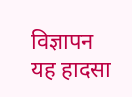विज्ञापन
यह हादसा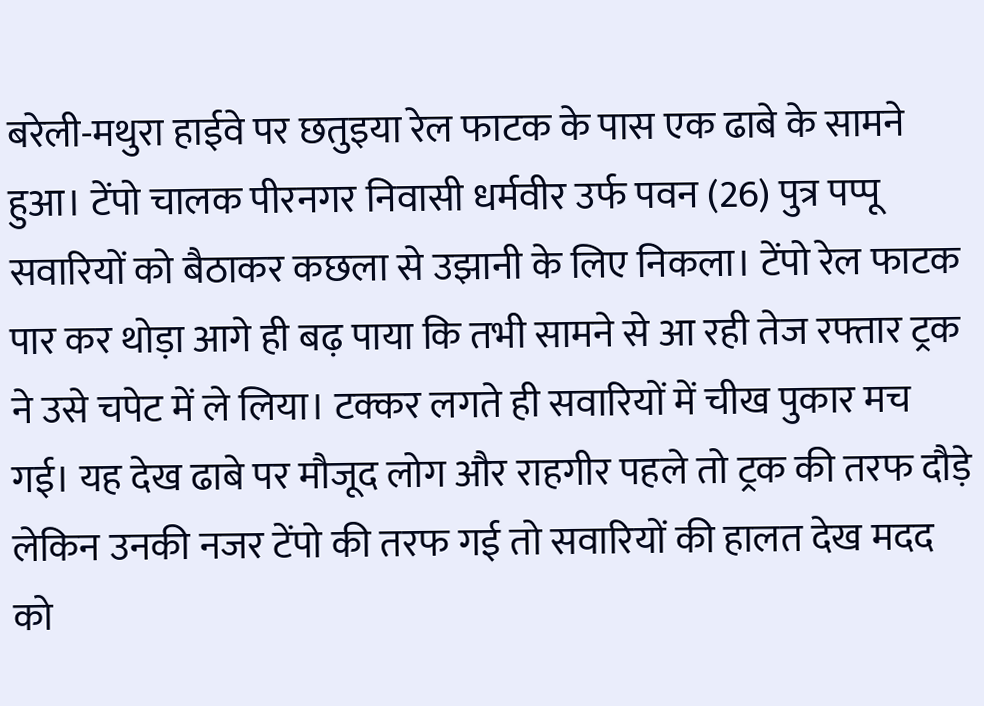बरेली-मथुरा हाईवे पर छतुइया रेल फाटक के पास एक ढाबे के सामने हुआ। टेंपो चालक पीरनगर निवासी धर्मवीर उर्फ पवन (26) पुत्र पप्पू सवारियों को बैठाकर कछला से उझानी के लिए निकला। टेंपो रेल फाटक पार कर थोड़ा आगे ही बढ़ पाया कि तभी सामने से आ रही तेज रफ्तार ट्रक ने उसे चपेट में ले लिया। टक्कर लगते ही सवारियों में चीख पुकार मच गई। यह देख ढाबे पर मौजूद लोग और राहगीर पहले तो ट्रक की तरफ दौड़े लेकिन उनकी नजर टेंपो की तरफ गई तो सवारियों की हालत देख मदद को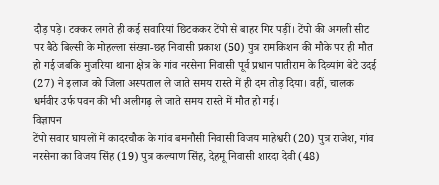दौड़ पड़े। टक्कर लगते ही कई सवारियां छिटककर टेंपो से बाहर गिर पड़ीं। टेंपो की अगली सीट पर बैठे बिल्सी के मोहल्ला संख्या-छह निवासी प्रकाश (50) पुत्र रामकिशन की मौके पर ही मौत हो गई जबकि मुजरिया थाना क्षेत्र के गांव नरसेना निवासी पूर्व प्रधान पातीराम के दिव्यांग बेटे उदई (27) ने इलाज को जिला अस्पताल ले जाते समय रास्ते में ही दम तोड़ दिया। वहीं, चालक धर्मवीर उर्फ पवन की भी अलीगढ़ ले जाते समय रास्ते में मौत हो गई।
विज्ञापन
टेंपो सवार घायलों में कादरचौक के गांव बमनौसी निवासी विजय माहेश्वरी (20) पुत्र राजेश, गांव नरसेना का विजय सिंह (19) पुत्र कल्याण सिंह, देहमू निवासी शारदा देवी (48)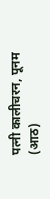पत्नी कालीचरन, पूनम (आठ)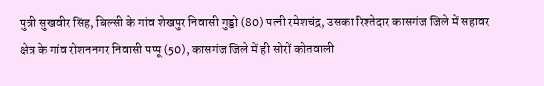पुत्री सुखवीर सिंह, बिल्सी के गांव शेखपुर निवासी गुड्डो (80) पत्नी रमेशचंद्र, उसका रिश्तेदार कासगंज जिले में सहावर क्षेत्र के गांव रोशननगर निवासी पप्पू (50), कासगंज जिले में ही सोरों कोतवाली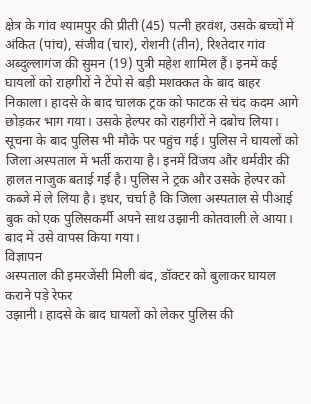क्षेत्र के गांव श्यामपुर की प्रीती (45) पत्नी हरवंश, उसके बच्चों में अंकित (पांच), संजीव (चार), रोशनी (तीन), रिश्तेदार गांव अब्दुल्लागंज की सुमन (19) पुत्री महेश शामिल हैं। इनमें कई घायलों को राहगीरों ने टेंपो से बड़ी मशक्कत के बाद बाहर निकाला। हादसे के बाद चालक ट्रक को फाटक से चंद कदम आगे छोड़कर भाग गया। उसके हेल्पर को राहगीरों ने दबोच लिया। सूचना के बाद पुलिस भी मौके पर पहुंच गई। पुलिस ने घायलों को जिला अस्पताल में भर्ती कराया है। इनमें विजय और धर्मवीर की हालत नाजुक बताई गई है। पुलिस ने ट्रक और उसके हेल्पर को कब्जे में ले लिया है। इधर, चर्चा है कि जिला अस्पताल से पीआई बुक को एक पुलिसकर्मी अपने साथ उझानी कोतवाली ले आया। बाद में उसे वापस किया गया।
विज्ञापन
अस्पताल की इमरजेंसी मिली बंद, डॉक्टर को बुलाकर घायल कराने पड़े रेफर
उझानी। हादसे के बाद घायलों को लेकर पुलिस की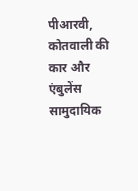पीआरवी, कोतवाली की कार और एंबुलेंस सामुदायिक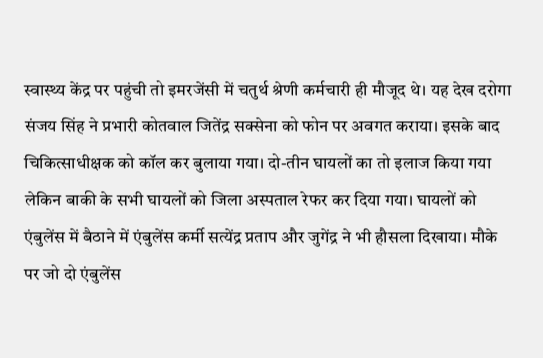स्वास्थ्य केंद्र पर पहुंची तो इमरजेंसी में चतुर्थ श्रेणी कर्मचारी ही मौजूद थे। यह देख दरोगा संजय सिंह ने प्रभारी कोतवाल जितेंद्र सक्सेना को फोन पर अवगत कराया। इसके बाद चिकित्साधीक्षक को कॉल कर बुलाया गया। दो-तीन घायलों का तो इलाज किया गया लेकिन बाकी के सभी घायलों को जिला अस्पताल रेफर कर दिया गया। घायलों को एंबुलेंस में बैठाने में एंबुलेंस कर्मी सत्येंद्र प्रताप और जुगेंद्र ने भी हौसला दिखाया। मौके पर जो दो एंबुलेंस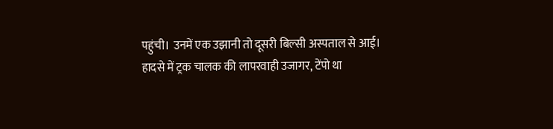पहुंची। उनमें एक उझानी तो दूसरी बिल्सी अस्पताल से आई।
हादसे में ट्रक चालक की लापरवाही उजागर, टेंपो था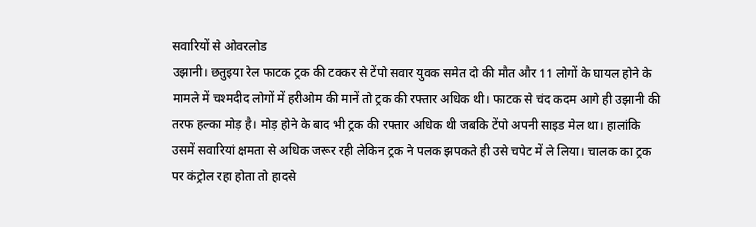सवारियों से ओवरलोड
उझानी। छतुइया रेल फाटक ट्रक की टक्कर से टेंपो सवार युवक समेत दो की मौत और 11 लोगों के घायल होने के मामले में चश्मदीद लोगों में हरीओम की मानें तो ट्रक की रफ्तार अधिक थी। फाटक से चंद कदम आगे ही उझानी की तरफ हल्का मोड़ है। मोड़ होने के बाद भी ट्रक की रफ्तार अधिक थी जबकि टेंपो अपनी साइड मेल था। हालांकि उसमें सवारियां क्षमता से अधिक जरूर रही लेकिन ट्रक ने पलक झपकते ही उसे चपेट में ले लिया। चालक का ट्रक पर कंट्रोल रहा होता तो हादसे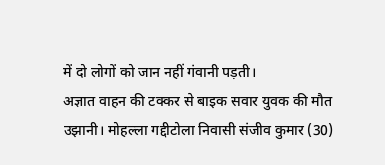में दो लोगों को जान नहीं गंवानी पड़ती।
अज्ञात वाहन की टक्कर से बाइक सवार युवक की मौत
उझानी। मोहल्ला गद्दीटोला निवासी संजीव कुमार (30)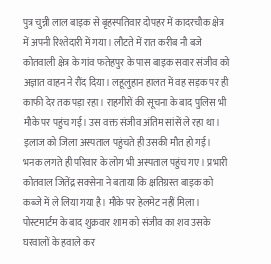पुत्र चुन्नी लाल बाइक से बृहस्पतिवार दोपहर में कादरचौक क्षेत्र में अपनी रिश्तेदारी में गया। लौटते में रात करीब नौ बजे कोतवाली क्षेत्र के गांव फतेहपुर के पास बाइक सवार संजीव को अज्ञात वाहन ने रौंद दिया। लहूलुहान हालत में वह सड़क पर ही काफी देर तक पड़ा रहा। राहगीरों की सूचना के बाद पुलिस भी मौके पर पहुंच गई। उस वक्त संजीव अंतिम सांसें ले रहा था। इलाज को जिला अस्पताल पहुंचते ही उसकी मौत हो गई। भनक लगते ही परिवार के लोग भी अस्पताल पहुंच गए। प्रभारी कोतवाल जितेंद्र सक्सेना ने बताया कि क्षतिग्रस्त बाइक को कब्जे में ले लिया गया है। मौके पर हेलमेट नहीं मिला। पोस्टमार्टम के बाद शुक्रवार शाम को संजीव का शव उसके घरवालों के हवाले कर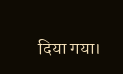दिया गया।